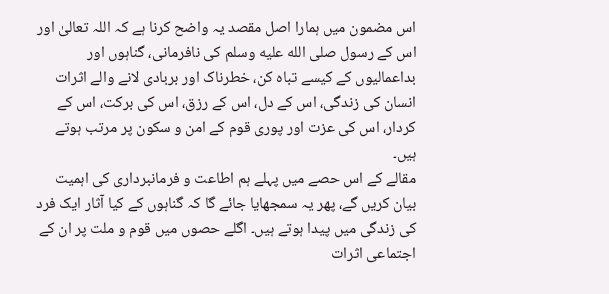اس مضمون میں ہمارا اصل مقصد یہ واضح کرنا ہے کہ اللہ تعالیٰ اور اس کے رسول صلى الله عليه وسلم کی نافرمانی، گناہوں اور بداعمالیوں کے کیسے تباہ کن، خطرناک اور بربادی لانے والے اثرات انسان کی زندگی، اس کے دل، اس کے رزق، اس کی برکت، اس کے کردار، اس کی عزت اور پوری قوم کے امن و سکون پر مرتب ہوتے ہیں۔
مقالے کے اس حصے میں پہلے ہم اطاعت و فرمانبرداری کی اہمیت بیان کریں گے، پھر یہ سمجھایا جائے گا کہ گناہوں کے کیا آثار ایک فرد کی زندگی میں پیدا ہوتے ہیں۔ اگلے حصوں میں قوم و ملت پر ان کے اجتماعی اثرات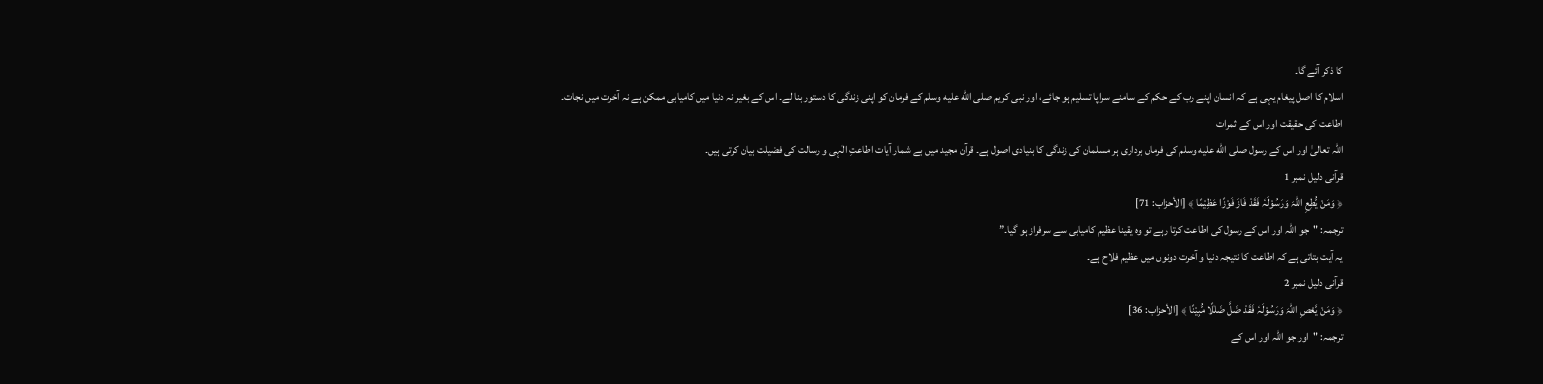کا ذکر آئے گا۔
اسلام کا اصل پیغام یہی ہے کہ انسان اپنے رب کے حکم کے سامنے سراپا تسلیم ہو جائے، اور نبی کریم صلى الله عليه وسلم کے فرمان کو اپنی زندگی کا دستور بنا لے۔ اس کے بغیر نہ دنیا میں کامیابی ممکن ہے نہ آخرت میں نجات۔
اطاعت کی حقیقت اور اس کے ثمرات
اللہ تعالیٰ اور اس کے رسول صلى الله عليه وسلم کی فرماں برداری ہر مسلمان کی زندگی کا بنیادی اصول ہے۔ قرآن مجید میں بے شمار آیات اطاعتِ الٰہی و رسالت کی فضیلت بیان کرتی ہیں۔
قرآنی دلیل نمبر 1
﴿ وَمَنْ یُّطِعِ اللّٰہَ وَرَسُوْلَہٗ فَقَدْ فَازَ فَوْزًا عَظِیْمًا ﴾ [الأحزاب: 71]
ترجمہ: "جو اللہ اور اس کے رسول کی اطاعت کرتا رہے تو وہ یقینا عظیم کامیابی سے سرفراز ہو گیا۔”
یہ آیت بتاتی ہے کہ اطاعت کا نتیجہ دنیا و آخرت دونوں میں عظیم فلاح ہے۔
قرآنی دلیل نمبر 2
﴿ وَمَنْ یَّعْصِ اللّٰہَ وَرَسُوْلَہٗ فَقَدْ ضَلَّ ضَلٰلًا مُّبِیْنًا ﴾ [الأحزاب: 36]
ترجمہ: "اور جو اللہ اور اس کے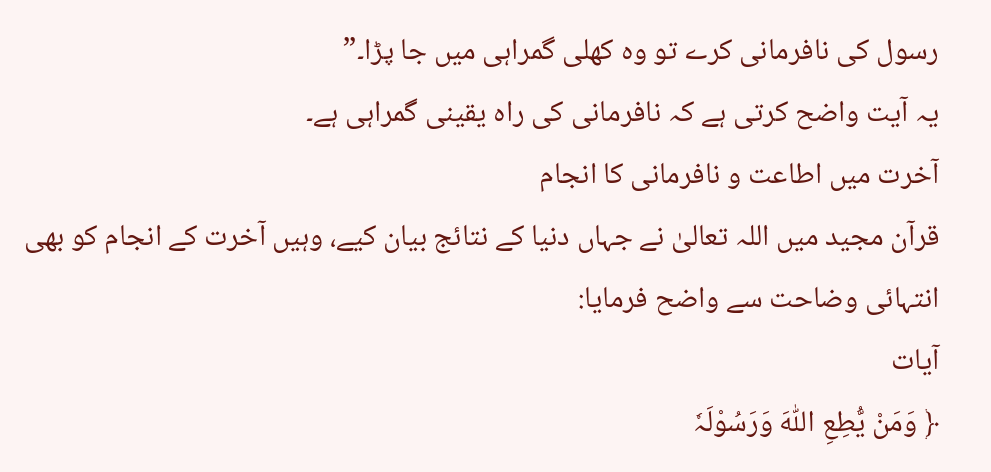رسول کی نافرمانی کرے تو وہ کھلی گمراہی میں جا پڑا۔”
یہ آیت واضح کرتی ہے کہ نافرمانی کی راہ یقینی گمراہی ہے۔
آخرت میں اطاعت و نافرمانی کا انجام
قرآن مجید میں اللہ تعالیٰ نے جہاں دنیا کے نتائج بیان کیے، وہیں آخرت کے انجام کو بھی انتہائی وضاحت سے واضح فرمایا:
آیات
﴿ وَمَنْ یُّطِعِ اللّٰہَ وَرَسُوْلَہٗ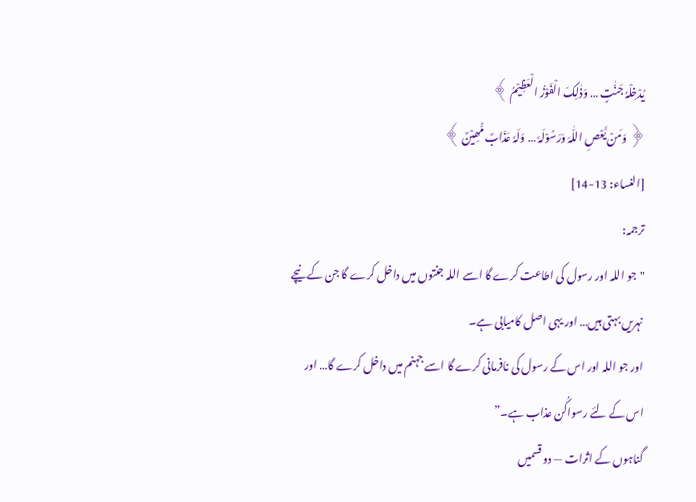یُدْخِلْہُ جَنّٰتٍ … وَذٰلِکَ الْفَوْزُ الْعَظِیْمُ ﴾
﴿ وَمَنْ یَّعْصِ اللّٰہَ وَرَسُوْلَہٗ … وَلَہٗ عَذَابٌ مُّھِیْنٌ ﴾
[النساء: 13-14]
ترجمہ:
"جو اللہ اور رسول کی اطاعت کرے گا اسے اللہ جنتوں میں داخل کرے گا جن کے نیچے نہریں بہتی ہیں… اور یہی اصل کامیابی ہے۔
اور جو اللہ اور اس کے رسول کی نافرمانی کرے گا اسے جہنم میں داخل کرے گا… اور اس کے لئے رسواکُن عذاب ہے۔”
گناہوں کے اثرات — دو قسمیں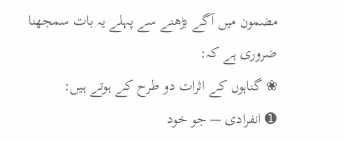مضمون میں آگے بڑھنے سے پہلے یہ بات سمجھنا ضروری ہے کہ:
❀ گناہوں کے اثرات دو طرح کے ہوتے ہیں:
➊ انفرادی — جو خود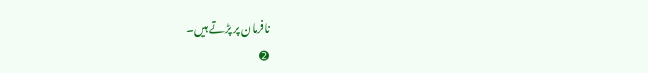نافرمان پر پڑتے ہیں۔
➋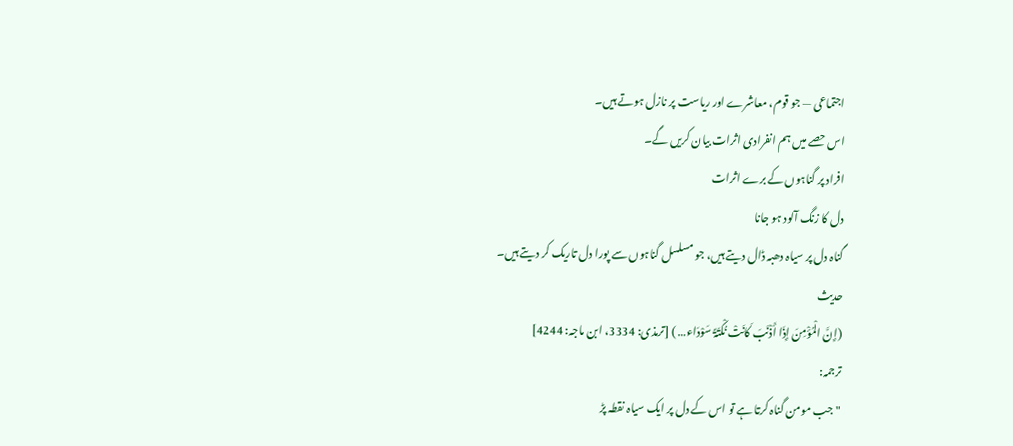اجتماعی — جو قوم، معاشرے اور ریاست پر نازل ہوتے ہیں۔
اس حصے میں ہم انفرادی اثرات بیان کریں گے۔
افراد پر گناہوں کے برے اثرات
دل کا زنگ آلود ہو جانا
گناہ دل پر سیاہ دھبہ ڈال دیتے ہیں، جو مسلسل گناہوں سے پورا دل تاریک کر دیتے ہیں۔
حدیث
(إِنَّ الْمُؤْمِنَ إِذَا أَذْنَبَ کَانَتْ نُکْتَۃً سَوْدَاء… ) [ترمذی: 3334، ابن ماجہ: 4244]
ترجمہ:
"جب مومن گناہ کرتا ہے تو اس کے دل پر ایک سیاہ نقطہ پڑ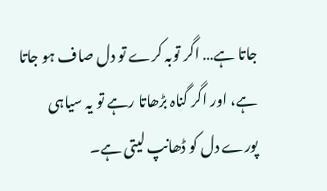جاتا ہے… اگر توبہ کرے تو دل صاف ہو جاتا ہے، اور اگر گناہ بڑھاتا رہے تو یہ سیاہی پورے دل کو ڈھانپ لیتی ہے۔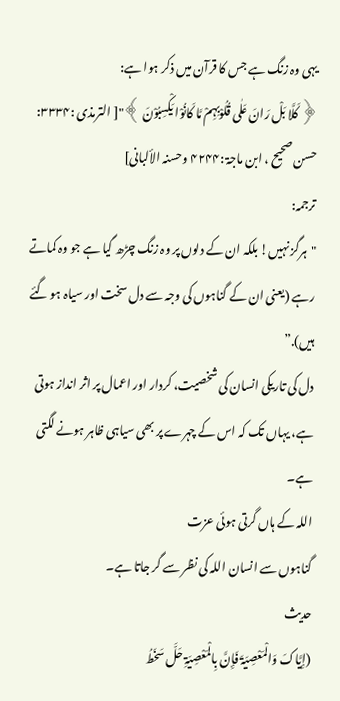یہی وہ زنگ ہے جس کا قرآن میں ذکر ہوا ہے:
﴿ کَلَّا بَلْ رَانَ عَلٰی قُلُوْبِہِمْ مَّا کَانُوْا یَکْسِبُوْنَ ﴾"[ الترمذی :۳۳۳۴: حسن صحیح ، ابن ماجۃ :۴۲۴۴ وحسنہ الألبانی]
ترجمہ:
"ہرگز نہیں! بلکہ ان کے دلوں پر وہ زنگ چڑھ گیا ہے جو وہ کماتے رہے (یعنی ان کے گناہوں کی وجہ سے دل سخت اور سیاہ ہو گئے ہیں).”
دل کی تاریکی انسان کی شخصیت، کردار اور اعمال پر اثر انداز ہوتی ہے، یہاں تک کہ اس کے چہرے پر بھی سیاہی ظاہر ہونے لگتی ہے۔
اللہ کے ہاں گرتی ہوئی عزت
گناہوں سے انسان اللہ کی نظر سے گر جاتا ہے۔
حدیث
(إِیَّاکَ وَالْمَعْصِیَۃَ فَإِنَّ بِالْمَعْصِیَۃِ حَلَّ سَخَطُ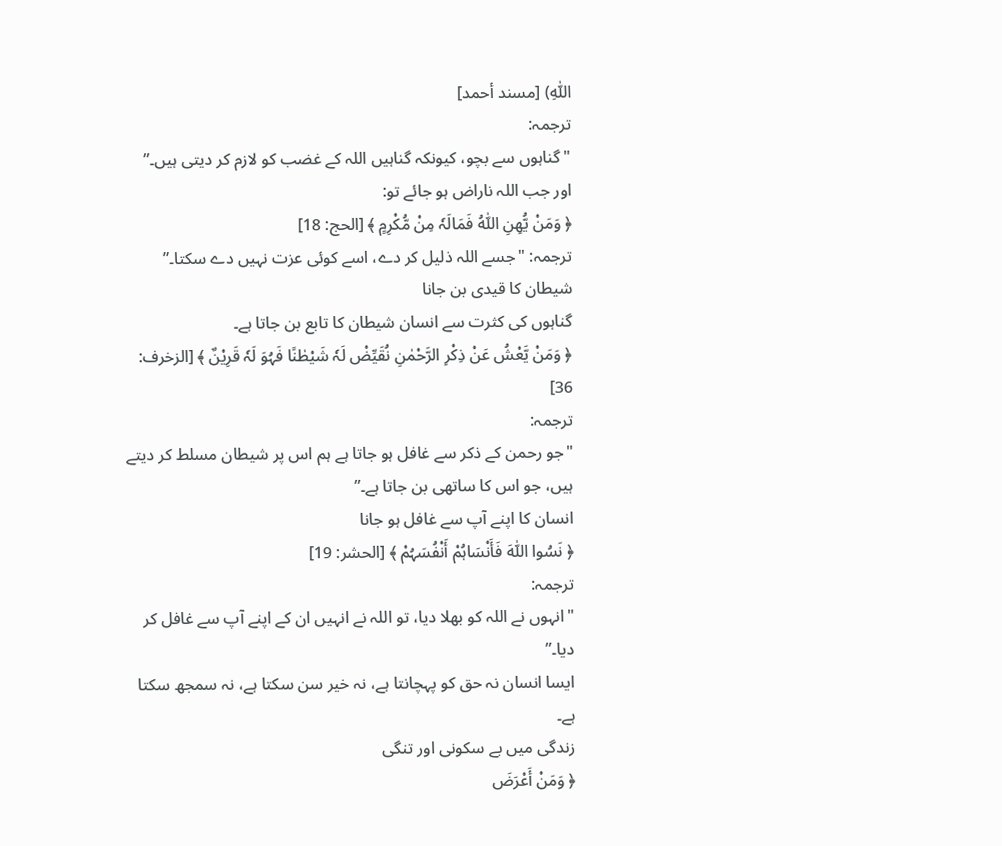اللّٰہِ) [مسند أحمد]
ترجمہ:
"گناہوں سے بچو، کیونکہ گناہیں اللہ کے غضب کو لازم کر دیتی ہیں۔”
اور جب اللہ ناراض ہو جائے تو:
﴿ وَمَنْ یُّھِنِ اللّٰہُ فَمَالَہٗ مِنْ مُّکْرِمٍ ﴾ [الحج: 18]
ترجمہ: "جسے اللہ ذلیل کر دے، اسے کوئی عزت نہیں دے سکتا۔”
شیطان کا قیدی بن جانا
گناہوں کی کثرت سے انسان شیطان کا تابع بن جاتا ہے۔
﴿ وَمَنْ یَّعْشُ عَنْ ذِکْرِ الرَّحْمٰنِ نُقَیِّضْ لَہٗ شَیْطٰنًا فَہُوَ لَہٗ قَرِیْنٌ ﴾ [الزخرف: 36]
ترجمہ:
"جو رحمن کے ذکر سے غافل ہو جاتا ہے ہم اس پر شیطان مسلط کر دیتے ہیں، جو اس کا ساتھی بن جاتا ہے۔”
انسان کا اپنے آپ سے غافل ہو جانا
﴿ نَسُوا اللّٰہَ فَأَنْسَاہُمْ أَنْفُسَہُمْ ﴾ [الحشر: 19]
ترجمہ:
"انہوں نے اللہ کو بھلا دیا، تو اللہ نے انہیں ان کے اپنے آپ سے غافل کر دیا۔”
ایسا انسان نہ حق کو پہچانتا ہے، نہ خیر سن سکتا ہے، نہ سمجھ سکتا ہے۔
زندگی میں بے سکونی اور تنگی
﴿ وَمَنْ أَعْرَضَ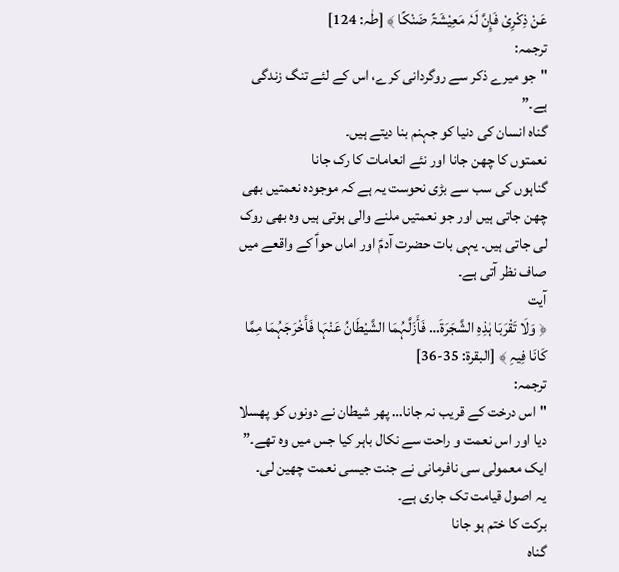عَنْ ذِکْرِیْ فَإِنَّ لَہٗ مَعِیْشَۃً ضَنْکًا ﴾ [طٰہ: 124]
ترجمہ:
"جو میرے ذکر سے روگردانی کرے، اس کے لئے تنگ زندگی ہے۔”
گناہ انسان کی دنیا کو جہنم بنا دیتے ہیں۔
نعمتوں کا چھن جانا اور نئے انعامات کا رک جانا
گناہوں کی سب سے بڑی نحوست یہ ہے کہ موجودہ نعمتیں بھی چھن جاتی ہیں اور جو نعمتیں ملنے والی ہوتی ہیں وہ بھی روک لی جاتی ہیں۔ یہی بات حضرت آدمؑ اور اماں حواؑ کے واقعے میں صاف نظر آتی ہے۔
آیت
﴿ وَلَا تَقْرَبَا ہٰذِہِ الشَّجَرَۃَ… فَأَزَلَّہُمَا الشَّیْطَانُ عَنْہَا فَأَخْرَجَہُمَا مِمَّا کَانَا فِیہِ ﴾ [البقرۃ: 35-36]
ترجمہ:
"اس درخت کے قریب نہ جانا… پھر شیطان نے دونوں کو پھسلا دیا اور اس نعمت و راحت سے نکال باہر کیا جس میں وہ تھے۔”
ایک معمولی سی نافرمانی نے جنت جیسی نعمت چھین لی۔
یہ اصول قیامت تک جاری ہے۔
برکت کا ختم ہو جانا
گناہ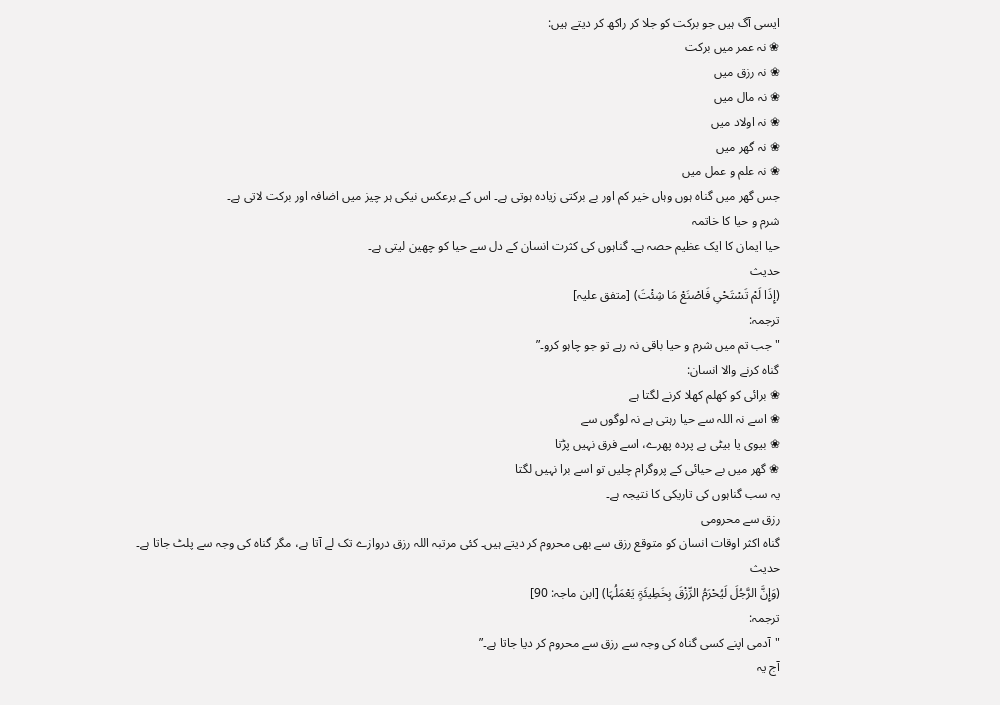ایسی آگ ہیں جو برکت کو جلا کر راکھ کر دیتے ہیں:
❀ نہ عمر میں برکت
❀ نہ رزق میں
❀ نہ مال میں
❀ نہ اولاد میں
❀ نہ گھر میں
❀ نہ علم و عمل میں
جس گھر میں گناہ ہوں وہاں خیر کم اور بے برکتی زیادہ ہوتی ہے۔ اس کے برعکس نیکی ہر چیز میں اضافہ اور برکت لاتی ہے۔
شرم و حیا کا خاتمہ
حیا ایمان کا ایک عظیم حصہ ہے۔ گناہوں کی کثرت انسان کے دل سے حیا کو چھین لیتی ہے۔
حدیث
(إِذَا لَمْ تَسْتَحْیِ فَاصْنَعْ مَا شِئْتَ) [متفق علیہ]
ترجمہ:
"جب تم میں شرم و حیا باقی نہ رہے تو جو چاہو کرو۔”
گناہ کرنے والا انسان:
❀ برائی کو کھلم کھلا کرنے لگتا ہے
❀ اسے نہ اللہ سے حیا رہتی ہے نہ لوگوں سے
❀ بیوی یا بیٹی بے پردہ پھرے، اسے فرق نہیں پڑتا
❀ گھر میں بے حیائی کے پروگرام چلیں تو اسے برا نہیں لگتا
یہ سب گناہوں کی تاریکی کا نتیجہ ہے۔
رزق سے محرومی
گناہ اکثر اوقات انسان کو متوقع رزق سے بھی محروم کر دیتے ہیں۔ کئی مرتبہ اللہ رزق دروازے تک لے آتا ہے، مگر گناہ کی وجہ سے پلٹ جاتا ہے۔
حدیث
(وَإِنَّ الرَّجُلَ لَیُحْرَمُ الرِّزْقَ بِخَطِیئَۃٍ یَعْمَلُہَا) [ابن ماجہ: 90]
ترجمہ:
"آدمی اپنے کسی گناہ کی وجہ سے رزق سے محروم کر دیا جاتا ہے۔”
آج یہ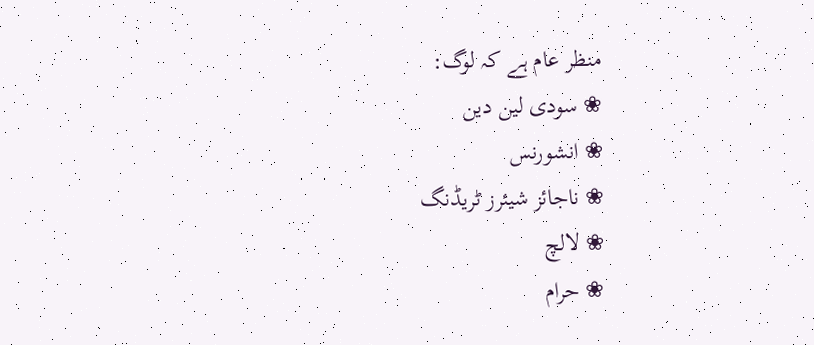منظر عام ہے کہ لوگ:
❀ سودی لین دین
❀ انشورنس
❀ ناجائز شیئرز ٹریڈنگ
❀ لالچ
❀ حرام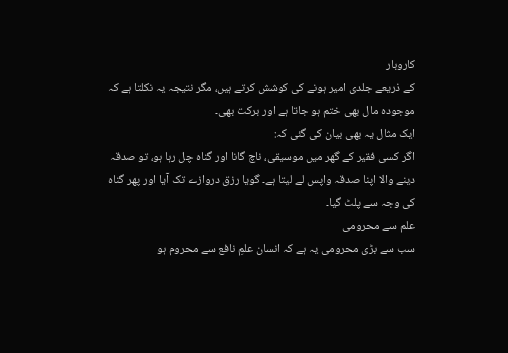کاروبار
کے ذریعے جلدی امیر ہونے کی کوشش کرتے ہیں، مگر نتیجہ یہ نکلتا ہے کہ موجودہ مال بھی ختم ہو جاتا ہے اور برکت بھی۔
ایک مثال یہ بھی بیان کی گئی کہ:
اگر کسی فقیر کے گھر میں موسیقی، ناچ گانا اور گناہ چل رہا ہو، تو صدقہ دینے والا اپنا صدقہ واپس لے لیتا ہے۔ گویا رزق دروازے تک آیا اور پھر گناہ کی وجہ سے پلٹ گیا۔
علم سے محرومی
سب سے بڑی محرومی یہ ہے کہ انسان علمِ نافع سے محروم ہو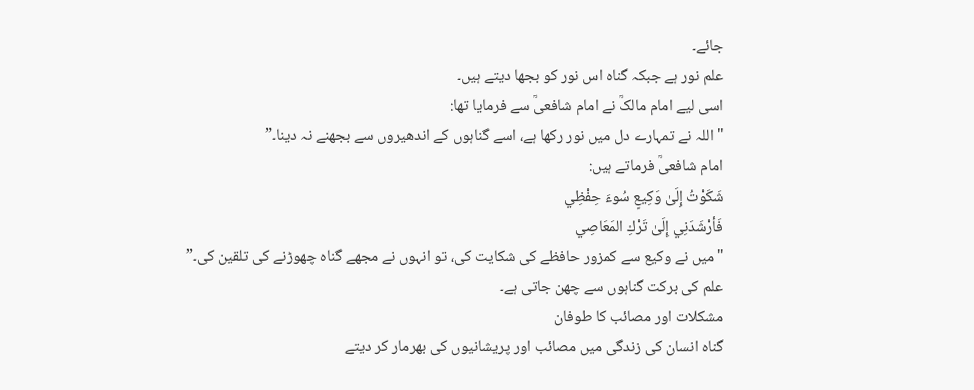جائے۔
علم نور ہے جبکہ گناہ اس نور کو بجھا دیتے ہیں۔
اسی لیے امام مالکؒ نے امام شافعیؒ سے فرمایا تھا:
"اللہ نے تمہارے دل میں نور رکھا ہے، اسے گناہوں کے اندھیروں سے بجھنے نہ دینا۔”
امام شافعیؒ فرماتے ہیں:
شَكَوْتُ إِلَىٰ وَكِيعٍ سُوءَ حِفْظِي
فَأرْشَدَنِي إِلَىٰ تَرْكِ المَعَاصِي
"میں نے وکیع سے کمزور حافظے کی شکایت کی، تو انہوں نے مجھے گناہ چھوڑنے کی تلقین کی۔”
علم کی برکت گناہوں سے چھن جاتی ہے۔
مشکلات اور مصائب کا طوفان
گناہ انسان کی زندگی میں مصائب اور پریشانیوں کی بھرمار کر دیتے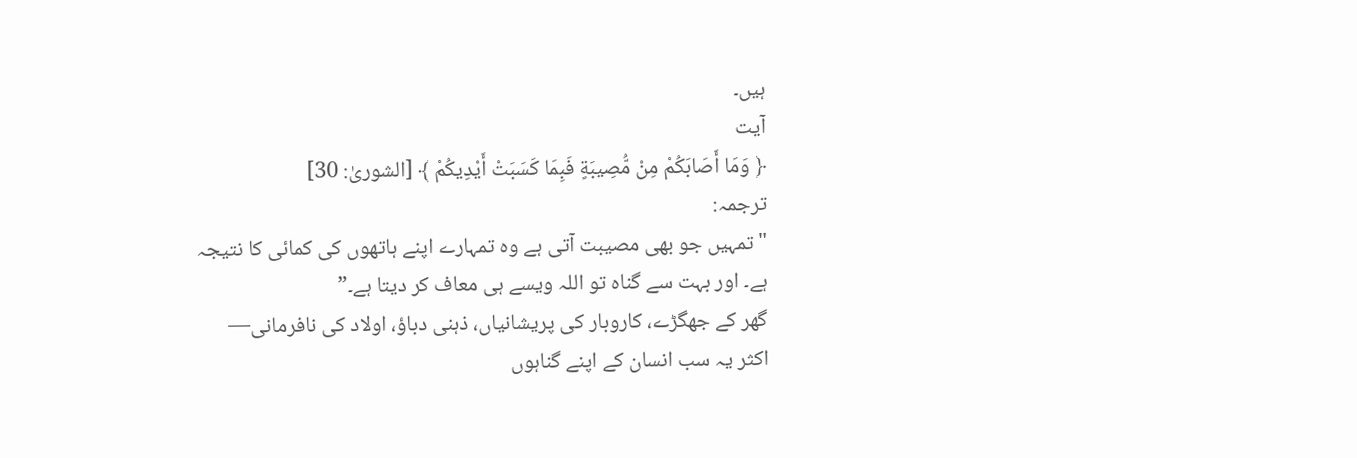ہیں۔
آیت
﴿ وَمَا أَصَابَكُمْ مِنْ مُّصِيبَةٍ فَبِمَا كَسَبَتْ أَيْدِيكُمْ ﴾ [الشوریٰ: 30]
ترجمہ:
"تمہیں جو بھی مصیبت آتی ہے وہ تمہارے اپنے ہاتھوں کی کمائی کا نتیجہ ہے۔ اور بہت سے گناہ تو اللہ ویسے ہی معاف کر دیتا ہے۔”
گھر کے جھگڑے، کاروبار کی پریشانیاں، ذہنی دباؤ، اولاد کی نافرمانی—
اکثر یہ سب انسان کے اپنے گناہوں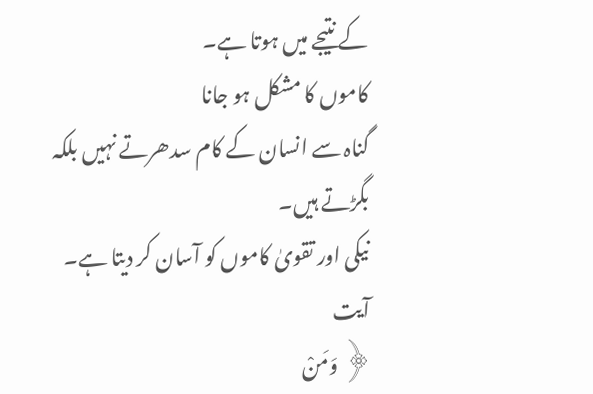کے نتیجے میں ہوتا ہے۔
کاموں کا مشکل ہو جانا
گناہ سے انسان کے کام سدھرتے نہیں بلکہ بگڑتے ہیں۔
نیکی اور تقویٰ کاموں کو آسان کر دیتا ہے۔
آیت
﴿ وَمَنْ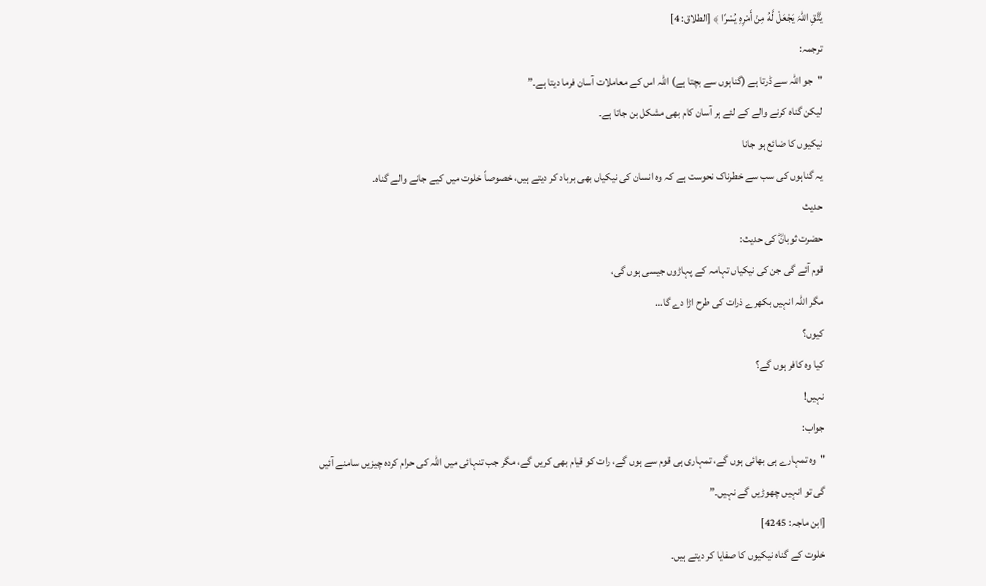يَّتَّقِ اللّٰہَ يَجْعَلْ لَّهُ مِنْ أَمْرِهِ يُسْرًا ﴾ [الطلاق: 4]
ترجمہ:
"جو اللہ سے ڈرتا ہے (گناہوں سے بچتا ہے) اللہ اس کے معاملات آسان فرما دیتا ہے۔”
لیکن گناہ کرنے والے کے لئے ہر آسان کام بھی مشکل بن جاتا ہے۔
نیکیوں کا ضائع ہو جانا
یہ گناہوں کی سب سے خطرناک نحوست ہے کہ وہ انسان کی نیکیاں بھی برباد کر دیتے ہیں، خصوصاً خلوت میں کیے جانے والے گناہ۔
حدیث
حضرت ثوبانؓ کی حدیث:
قوم آئے گی جن کی نیکیاں تہامہ کے پہاڑوں جیسی ہوں گی،
مگر اللہ انہیں بکھرے ذرات کی طرح اڑا دے گا…
کیوں؟
کیا وہ کافر ہوں گے؟
نہیں!
جواب:
"وہ تمہارے ہی بھائی ہوں گے، تمہاری ہی قوم سے ہوں گے، رات کو قیام بھی کریں گے، مگر جب تنہائی میں اللہ کی حرام کردہ چیزیں سامنے آئیں گی تو انہیں چھوڑیں گے نہیں۔”
[ابن ماجہ: 4245]
خلوت کے گناہ نیکیوں کا صفایا کر دیتے ہیں۔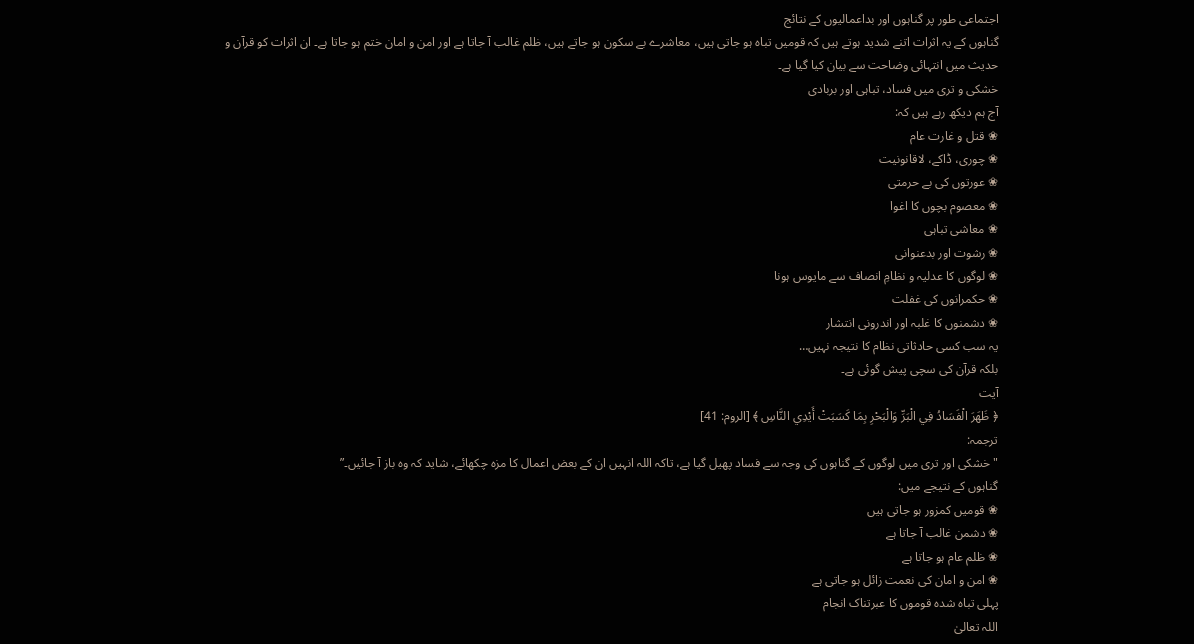اجتماعی طور پر گناہوں اور بداعمالیوں کے نتائج
گناہوں کے یہ اثرات اتنے شدید ہوتے ہیں کہ قومیں تباہ ہو جاتی ہیں، معاشرے بے سکون ہو جاتے ہیں، ظلم غالب آ جاتا ہے اور امن و امان ختم ہو جاتا ہے۔ ان اثرات کو قرآن و حدیث میں انتہائی وضاحت سے بیان کیا گیا ہے۔
خشکی و تری میں فساد، تباہی اور بربادی
آج ہم دیکھ رہے ہیں کہ:
❀ قتل و غارت عام
❀ چوری، ڈاکے، لاقانونیت
❀ عورتوں کی بے حرمتی
❀ معصوم بچوں کا اغوا
❀ معاشی تباہی
❀ رشوت اور بدعنوانی
❀ لوگوں کا عدلیہ و نظامِ انصاف سے مایوس ہونا
❀ حکمرانوں کی غفلت
❀ دشمنوں کا غلبہ اور اندرونی انتشار
یہ سب کسی حادثاتی نظام کا نتیجہ نہیں…
بلکہ قرآن کی سچی پیش گوئی ہے۔
آیت
﴿ ظَهَرَ الْفَسَادُ فِي الْبَرِّ وَالْبَحْرِ بِمَا كَسَبَتْ أَيْدِي النَّاسِ ﴾ [الروم: 41]
ترجمہ:
"خشکی اور تری میں لوگوں کے گناہوں کی وجہ سے فساد پھیل گیا ہے، تاکہ اللہ انہیں ان کے بعض اعمال کا مزہ چکھائے، شاید کہ وہ باز آ جائیں۔”
گناہوں کے نتیجے میں:
❀ قومیں کمزور ہو جاتی ہیں
❀ دشمن غالب آ جاتا ہے
❀ ظلم عام ہو جاتا ہے
❀ امن و امان کی نعمت زائل ہو جاتی ہے
پہلی تباہ شدہ قوموں کا عبرتناک انجام
اللہ تعالیٰ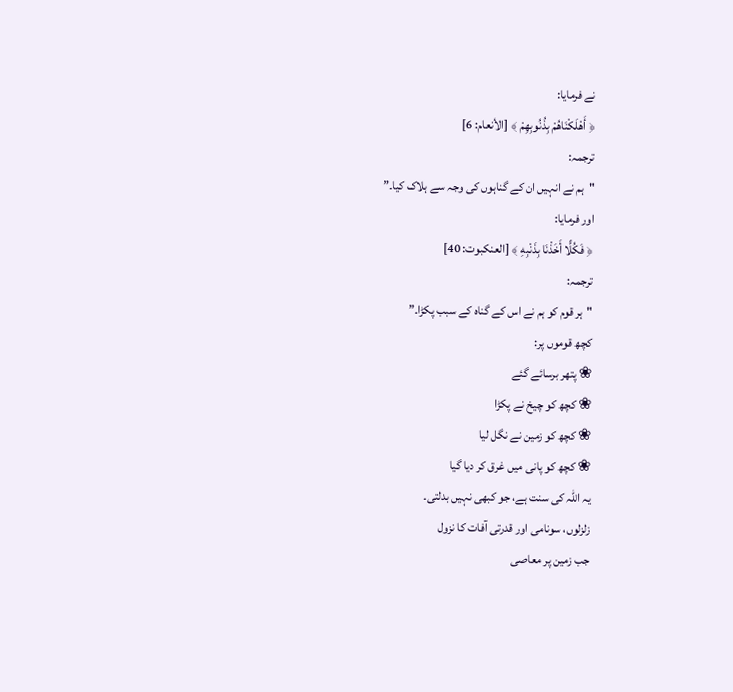نے فرمایا:
﴿ أَهْلَكْنَاهُمْ بِذُنُوبِهِمْ ﴾ [الأنعام: 6]
ترجمہ:
"ہم نے انہیں ان کے گناہوں کی وجہ سے ہلاک کیا۔”
اور فرمایا:
﴿ فَكُلًّا أَخَذْنَا بِذَنْبِهِ ﴾ [العنکبوت: 40]
ترجمہ:
"ہر قوم کو ہم نے اس کے گناہ کے سبب پکڑا۔”
کچھ قوموں پر:
❀ پتھر برسائے گئے
❀ کچھ کو چیخ نے پکڑا
❀ کچھ کو زمین نے نگل لیا
❀ کچھ کو پانی میں غرق کر دیا گیا
یہ اللہ کی سنت ہے، جو کبھی نہیں بدلتی۔
زلزلوں، سونامی اور قدرتی آفات کا نزول
جب زمین پر معاصی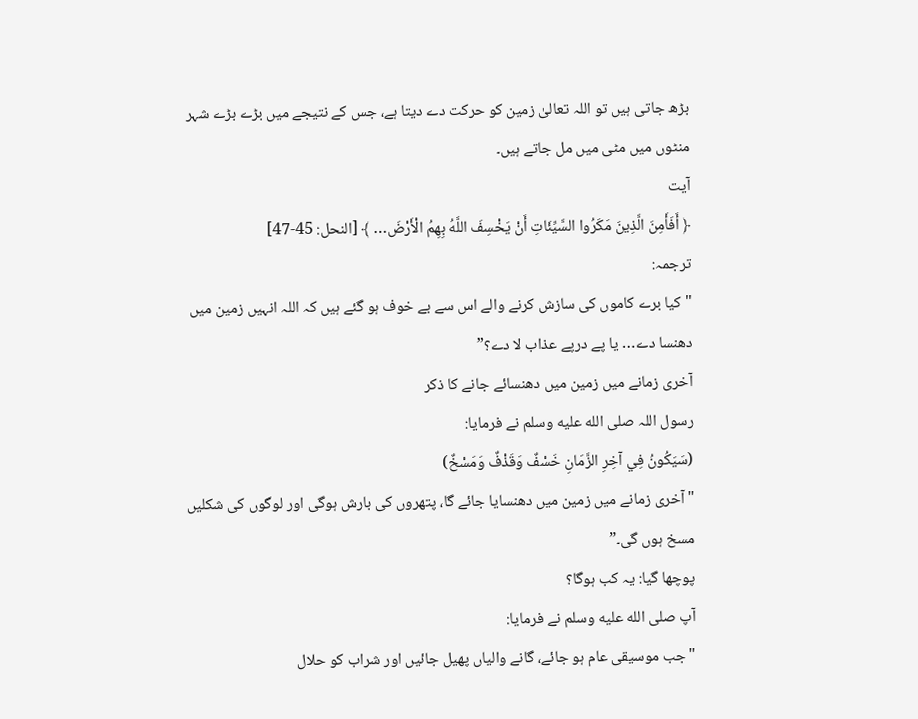بڑھ جاتی ہیں تو اللہ تعالیٰ زمین کو حرکت دے دیتا ہے، جس کے نتیجے میں بڑے بڑے شہر منٹوں میں مٹی میں مل جاتے ہیں۔
آیت
﴿ أَفَأَمِنَ الَّذِينَ مَكَرُوا السَّيِّئَاتِ أَنْ يَخْسِفَ اللَّهُ بِهِمُ الْأَرْضَ… ﴾ [النحل: 45-47]
ترجمہ:
"کیا برے کاموں کی سازش کرنے والے اس سے بے خوف ہو گئے ہیں کہ اللہ انہیں زمین میں دھنسا دے… یا پے درپے عذاب لا دے؟”
آخری زمانے میں زمین میں دھنسائے جانے کا ذکر
رسول اللہ صلى الله عليه وسلم نے فرمایا:
(سَيَكُونُ فِي آخِرِ الزَّمَانِ خَسْفٌ وَقَذْفٌ وَمَسْخٌ)
"آخری زمانے میں زمین میں دھنسایا جائے گا، پتھروں کی بارش ہوگی اور لوگوں کی شکلیں مسخ ہوں گی۔”
پوچھا گیا: یہ کب ہوگا؟
آپ صلى الله عليه وسلم نے فرمایا:
"جب موسیقی عام ہو جائے، گانے والیاں پھیل جائیں اور شراب کو حلال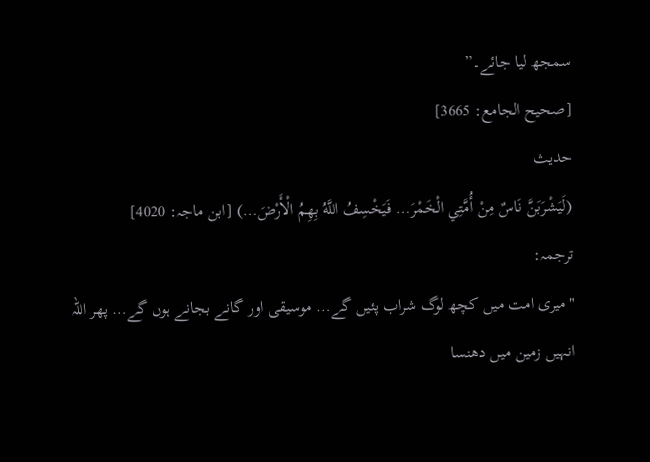سمجھ لیا جائے۔”
[صحیح الجامع: 3665]
حدیث
(لَيَشْرَبَنَّ نَاسٌ مِنْ أُمَّتِي الْخَمْرَ… فَيَخْسِفُ اللَّهُ بِهِمُ الْأَرْضَ…) [ابن ماجہ: 4020]
ترجمہ:
"میری امت میں کچھ لوگ شراب پئیں گے… موسیقی اور گانے بجانے ہوں گے… پھر اللہ انہیں زمین میں دھنسا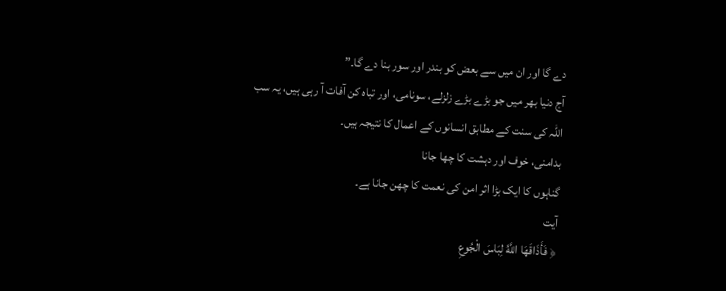دے گا اور ان میں سے بعض کو بندر اور سور بنا دے گا۔”
آج دنیا بھر میں جو بڑے بڑے زلزلے، سونامی، اور تباہ کن آفات آ رہی ہیں، یہ سب اللہ کی سنت کے مطابق انسانوں کے اعمال کا نتیجہ ہیں۔
بدامنی، خوف اور دہشت کا چھا جانا
گناہوں کا ایک بڑا اثر امن کی نعمت کا چھن جانا ہے۔
آیت
﴿ فَأَذَاقَهَا اللَّهُ لِبَاسَ الْجُوعِ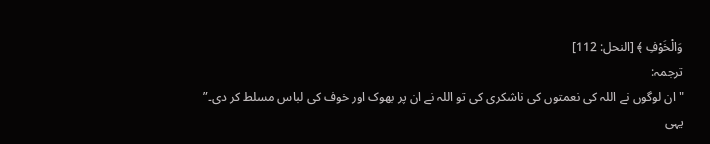وَالْخَوْفِ ﴾ [النحل: 112]
ترجمہ:
"ان لوگوں نے اللہ کی نعمتوں کی ناشکری کی تو اللہ نے ان پر بھوک اور خوف کی لباس مسلط کر دی۔”
یہی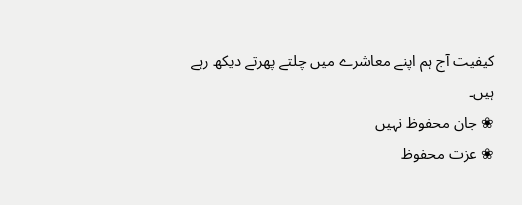کیفیت آج ہم اپنے معاشرے میں چلتے پھرتے دیکھ رہے ہیں۔
❀ جان محفوظ نہیں
❀ عزت محفوظ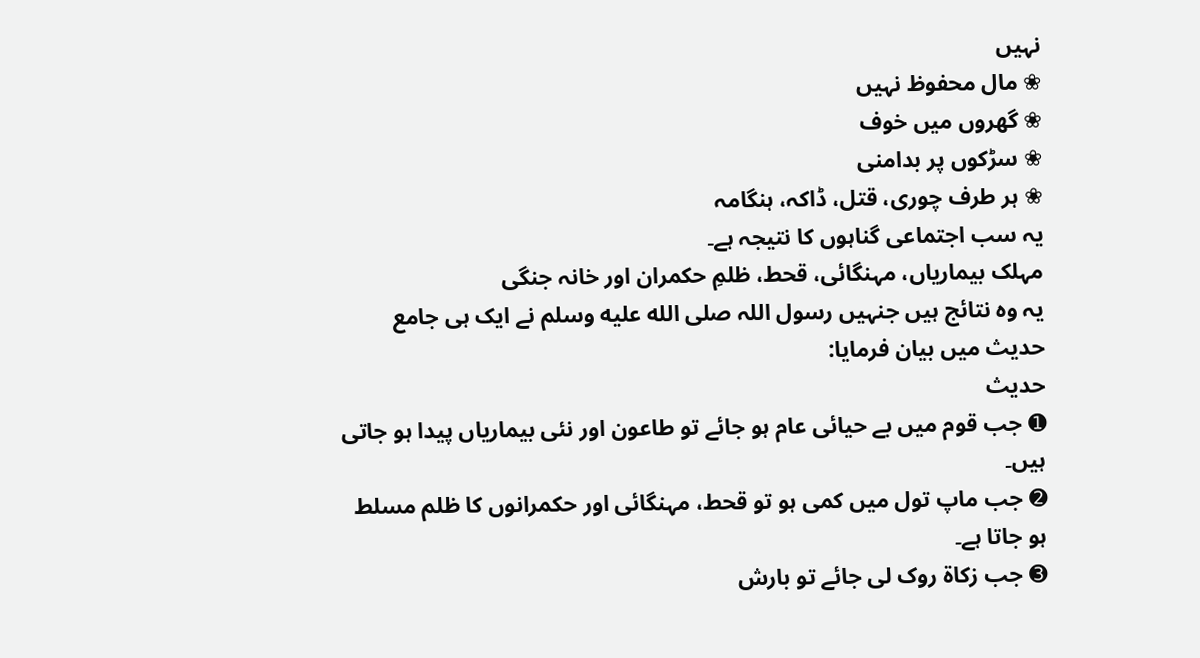نہیں
❀ مال محفوظ نہیں
❀ گھروں میں خوف
❀ سڑکوں پر بدامنی
❀ ہر طرف چوری، قتل، ڈاکہ، ہنگامہ
یہ سب اجتماعی گناہوں کا نتیجہ ہے۔
مہلک بیماریاں، مہنگائی، قحط، ظلمِ حکمران اور خانہ جنگی
یہ وہ نتائج ہیں جنہیں رسول اللہ صلى الله عليه وسلم نے ایک ہی جامع حدیث میں بیان فرمایا:
حدیث
➊ جب قوم میں بے حیائی عام ہو جائے تو طاعون اور نئی بیماریاں پیدا ہو جاتی ہیں۔
➋ جب ماپ تول میں کمی ہو تو قحط، مہنگائی اور حکمرانوں کا ظلم مسلط ہو جاتا ہے۔
➌ جب زکاۃ روک لی جائے تو بارش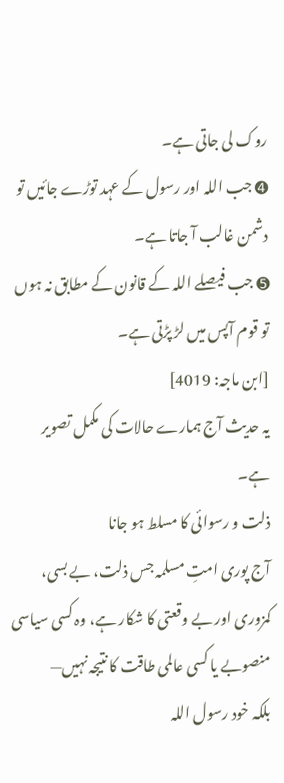روک لی جاتی ہے۔
➍ جب اللہ اور رسول کے عہد توڑے جائیں تو دشمن غالب آ جاتا ہے۔
➎ جب فیصلے اللہ کے قانون کے مطابق نہ ہوں تو قوم آپس میں لڑ پڑتی ہے۔
[ابن ماجہ: 4019]
یہ حدیث آج ہمارے حالات کی مکمل تصویر ہے۔
ذلت و رسوائی کا مسلط ہو جانا
آج پوری امتِ مسلمہ جس ذلت، بے بسی، کمزوری اور بے وقعتی کا شکار ہے، وہ کسی سیاسی منصوبے یا کسی عالمی طاقت کا نتیجہ نہیں—
بلکہ خود رسول اللہ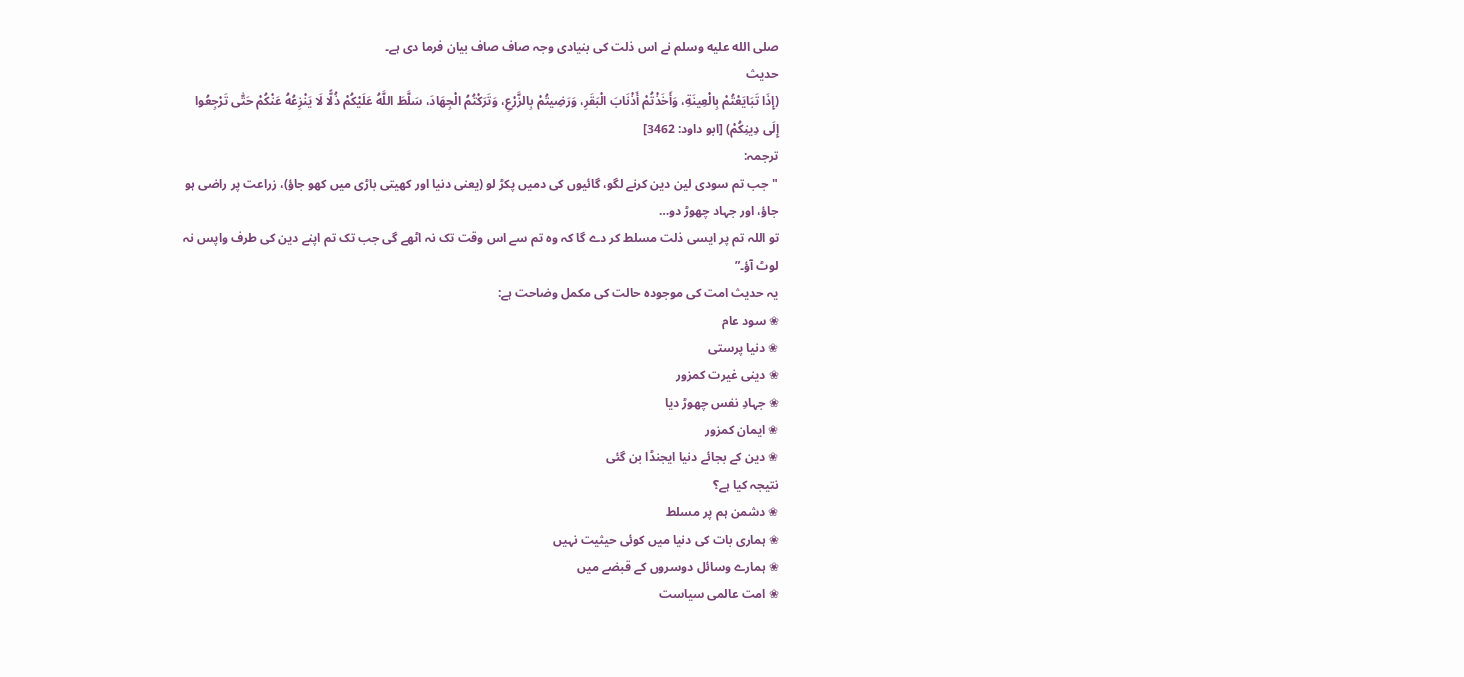صلى الله عليه وسلم نے اس ذلت کی بنیادی وجہ صاف صاف بیان فرما دی ہے۔
حدیث
(إِذَا تَبَايَعْتُمْ بِالْعِينَةِ، وَأَخَذْتُمْ أَذْنَابَ الْبَقَرِ، وَرَضِيتُمْ بِالزَّرْعِ، وَتَرَكْتُمُ الْجِهَادَ، سَلَّطَ اللَّهُ عَلَيْكُمْ ذُلًّا لَا يَنْزِعُهُ عَنْكُمْ حَتّٰى تَرْجِعُوا إِلَى دِينِكُمْ) [ابو داود: 3462]
ترجمہ:
"جب تم سودی لین دین کرنے لگو، گائیوں کی دمیں پکڑ لو (یعنی دنیا اور کھیتی باڑی میں کھو جاؤ)، زراعت پر راضی ہو جاؤ، اور جہاد چھوڑ دو…
تو اللہ تم پر ایسی ذلت مسلط کر دے گا کہ وہ تم سے اس وقت تک نہ اٹھے گی جب تک تم اپنے دین کی طرف واپس نہ لوٹ آؤ۔”
یہ حدیث امت کی موجودہ حالت کی مکمل وضاحت ہے:
❀ سود عام
❀ دنیا پرستی
❀ دینی غیرت کمزور
❀ جہادِ نفس چھوڑ دیا
❀ ایمان کمزور
❀ دین کے بجائے دنیا ایجنڈا بن گئی
نتیجہ کیا ہے؟
❀ دشمن ہم پر مسلط
❀ ہماری بات کی دنیا میں کوئی حیثیت نہیں
❀ ہمارے وسائل دوسروں کے قبضے میں
❀ امت عالمی سیاست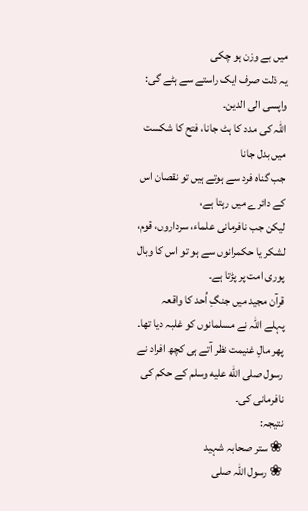میں بے وزن ہو چکی
یہ ذلت صرف ایک راستے سے ہٹے گی:
واپسی الی الدین۔
اللہ کی مدد کا ہٹ جانا، فتح کا شکست میں بدل جانا
جب گناہ فرد سے ہوتے ہیں تو نقصان اس کے دائرے میں رہتا ہے،
لیکن جب نافرمانی علماء، سرداروں، قوم، لشکر یا حکمرانوں سے ہو تو اس کا وبال پوری امت پر پڑتا ہے۔
قرآن مجید میں جنگِ اُحد کا واقعہ
پہلے اللہ نے مسلمانوں کو غلبہ دیا تھا۔
پھر مالِ غنیمت نظر آتے ہی کچھ افراد نے رسول صلى الله عليه وسلم کے حکم کی نافرمانی کی۔
نتیجہ:
❀ ستر صحابہ شہید
❀ رسول اللہ صلى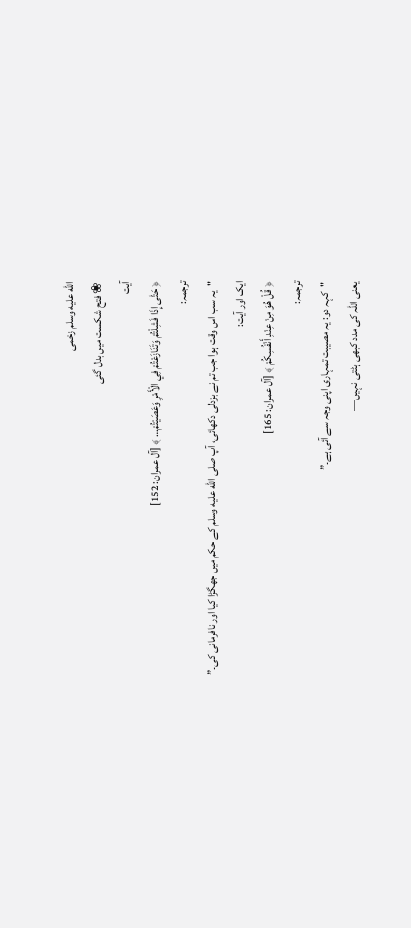الله عليه وسلم زخمی
❀ فتح شکست میں بدل گئی
آیت
﴿ حَتّٰى إِذَا فَشِلْتُمْ وَتَنَازَعْتُمْ فِي الْأَمْرِ وَعَصَيْتُمْ… ﴾ [آل عمران: 152]
ترجمہ:
"یہ سب اس وقت ہوا جب تم نے بزدلی دکھائی، آپ صلى الله عليه وسلم کے حکم میں جھگڑا کیا اور نافرمانی کی۔”
ایک اور آیت:
﴿ قُلْ هُوَ مِنْ عِنْدِ أَنْفُسِكُمْ ﴾ [آل عمران: 165]
ترجمہ:
"کہہ دو: یہ مصیبت تمہاری اپنی وجہ سے آئی ہے۔”
یعنی اللہ کی مدد کبھی ہٹتی نہیں—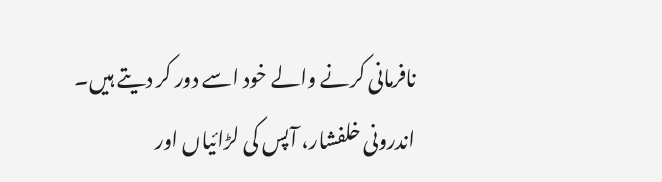نافرمانی کرنے والے خود اسے دور کر دیتے ہیں۔
اندرونی خلفشار، آپس کی لڑائیاں اور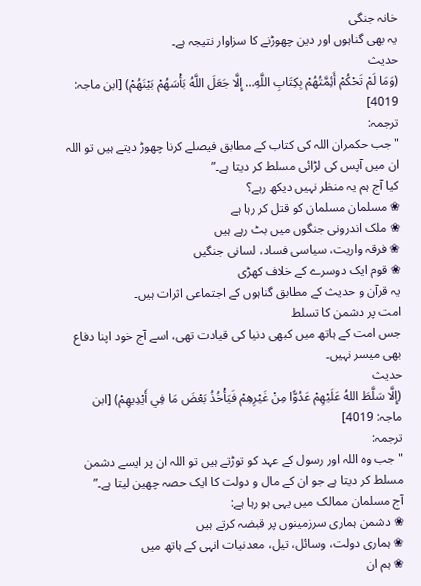خانہ جنگی
یہ بھی گناہوں اور دین چھوڑنے کا سزاوار نتیجہ ہے۔
حدیث
(وَمَا لَمْ تَحْكُمْ أَئِمَّتُهُمْ بِكِتَابِ اللَّهِ… إِلَّا جَعَلَ اللَّهُ بَأْسَهُمْ بَيْنَهُمْ) [ابن ماجہ: 4019]
ترجمہ:
"جب حکمران اللہ کی کتاب کے مطابق فیصلے کرنا چھوڑ دیتے ہیں تو اللہ ان میں آپس کی لڑائی مسلط کر دیتا ہے۔”
کیا آج ہم یہ منظر نہیں دیکھ رہے؟
❀ مسلمان مسلمان کو قتل کر رہا ہے
❀ ملک اندرونی جنگوں میں بٹ رہے ہیں
❀ فرقہ واریت، سیاسی فساد، لسانی جنگیں
❀ قوم ایک دوسرے کے خلاف کھڑی
یہ قرآن و حدیث کے مطابق گناہوں کے اجتماعی اثرات ہیں۔
امت پر دشمن کا تسلط
جس امت کے ہاتھ میں کبھی دنیا کی قیادت تھی، اسے آج خود اپنا دفاع بھی میسر نہیں۔
حدیث
(إِلَّا سَلَّطَ اللهُ عَلَيْهِمْ عَدُوًّا مِنْ غَيْرِهِمْ فَيَأْخُذُ بَعْضَ مَا فِي أَيْدِيهِمْ) [ابن ماجہ: 4019]
ترجمہ:
"جب وہ اللہ اور رسول کے عہد کو توڑتے ہیں تو اللہ ان پر ایسے دشمن مسلط کر دیتا ہے جو ان کے مال و دولت کا ایک حصہ چھین لیتا ہے۔”
آج مسلمان ممالک میں یہی ہو رہا ہے:
❀ دشمن ہماری سرزمینوں پر قبضہ کرتے ہیں
❀ ہماری دولت، وسائل، تیل، معدنیات انہی کے ہاتھ میں
❀ ہم ان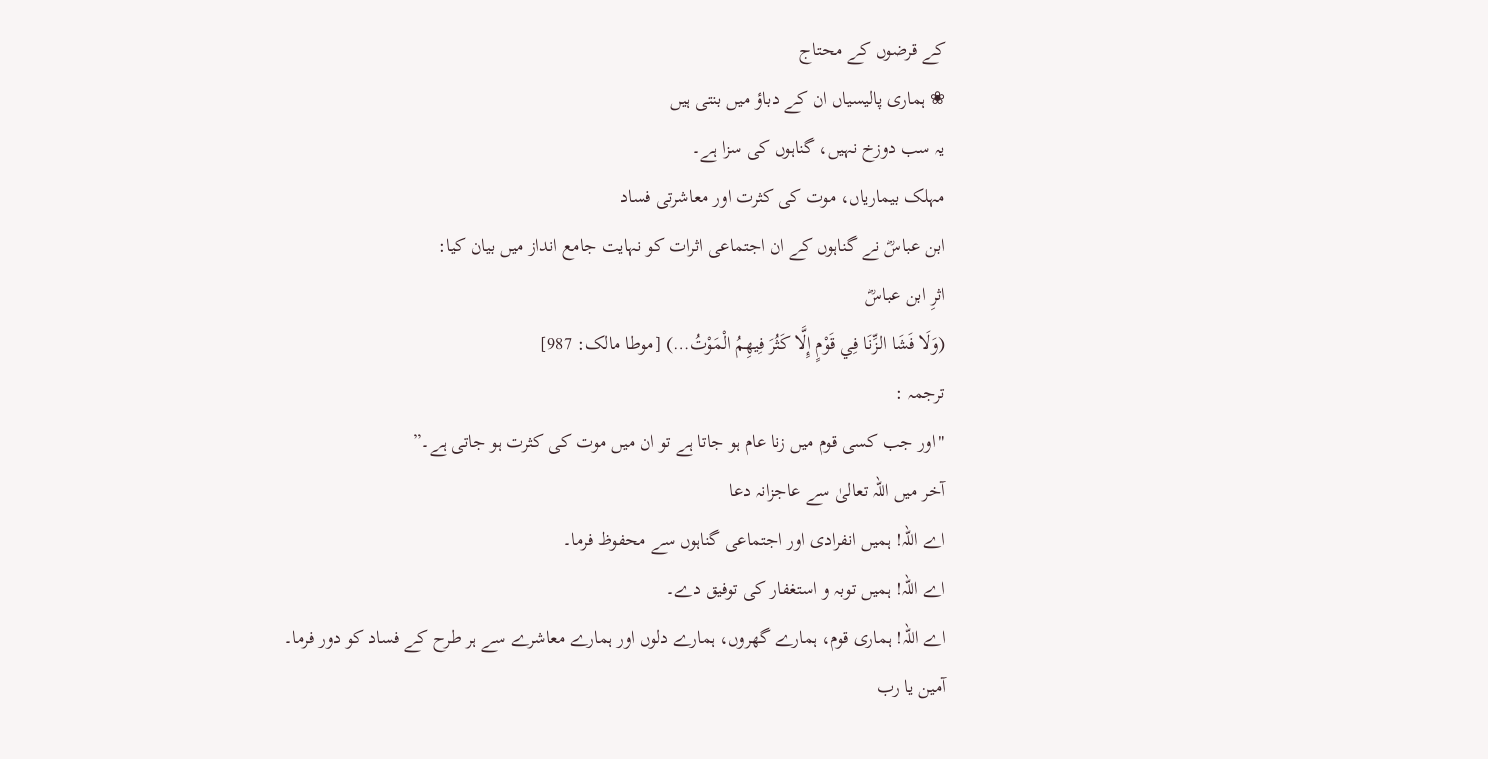کے قرضوں کے محتاج
❀ ہماری پالیسیاں ان کے دباؤ میں بنتی ہیں
یہ سب دوزخ نہیں، گناہوں کی سزا ہے۔
مہلک بیماریاں، موت کی کثرت اور معاشرتی فساد
ابن عباسؓ نے گناہوں کے ان اجتماعی اثرات کو نہایت جامع انداز میں بیان کیا:
اثرِ ابن عباسؓ
(وَلَا فَشَا الزِّنَا فِي قَوْمٍ إِلَّا كَثُرَ فِيهِمُ الْمَوْتُ…) [موطا مالک: 987]
ترجمہ :
"اور جب کسی قوم میں زنا عام ہو جاتا ہے تو ان میں موت کی کثرت ہو جاتی ہے۔”
آخر میں اللہ تعالیٰ سے عاجزانہ دعا
اے اللہ! ہمیں انفرادی اور اجتماعی گناہوں سے محفوظ فرما۔
اے اللہ! ہمیں توبہ و استغفار کی توفیق دے۔
اے اللہ! ہماری قوم، ہمارے گھروں، ہمارے دلوں اور ہمارے معاشرے سے ہر طرح کے فساد کو دور فرما۔
آمین یا رب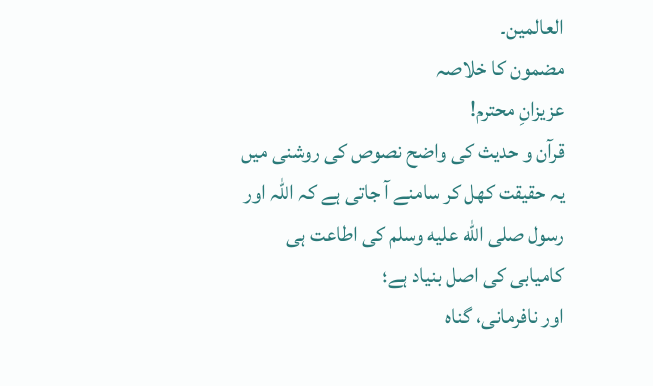العالمین۔
مضمون کا خلاصہ
عزیزانِ محترم!
قرآن و حدیث کی واضح نصوص کی روشنی میں یہ حقیقت کھل کر سامنے آ جاتی ہے کہ اللہ اور رسول صلى الله عليه وسلم کی اطاعت ہی کامیابی کی اصل بنیاد ہے؛
اور نافرمانی، گناہ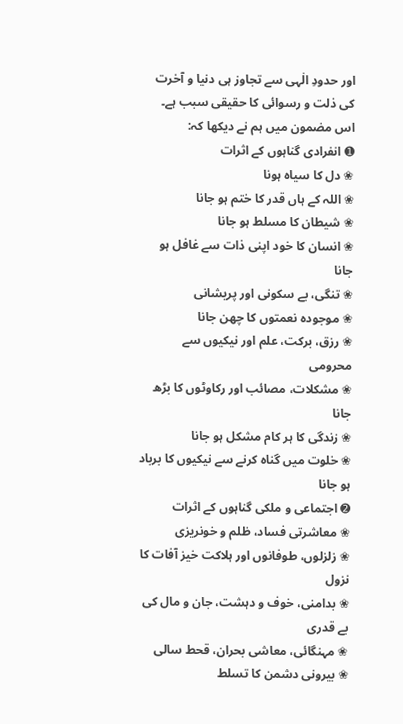اور حدودِ الٰہی سے تجاوز ہی دنیا و آخرت کی ذلت و رسوائی کا حقیقی سبب ہے۔
اس مضمون میں ہم نے دیکھا کہ:
➊ انفرادی گناہوں کے اثرات
❀ دل کا سیاہ ہونا
❀ اللہ کے ہاں قدر کا ختم ہو جانا
❀ شیطان کا مسلط ہو جانا
❀ انسان کا خود اپنی ذات سے غافل ہو جانا
❀ تنگی، بے سکونی اور پریشانی
❀ موجودہ نعمتوں کا چھن جانا
❀ رزق، برکت، علم اور نیکیوں سے محرومی
❀ مشکلات، مصائب اور رکاوٹوں کا بڑھ جانا
❀ زندگی کا ہر کام مشکل ہو جانا
❀ خلوت میں گناہ کرنے سے نیکیوں کا برباد ہو جانا
➋ اجتماعی و ملکی گناہوں کے اثرات
❀ معاشرتی فساد، ظلم و خونریزی
❀ زلزلوں، طوفانوں اور ہلاکت خیز آفات کا نزول
❀ بدامنی، خوف و دہشت، جان و مال کی بے قدری
❀ مہنگائی، معاشی بحران، قحط سالی
❀ بیرونی دشمن کا تسلط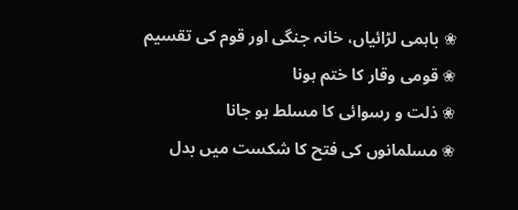❀ باہمی لڑائیاں، خانہ جنگی اور قوم کی تقسیم
❀ قومی وقار کا ختم ہونا
❀ ذلت و رسوائی کا مسلط ہو جانا
❀ مسلمانوں کی فتح کا شکست میں بدل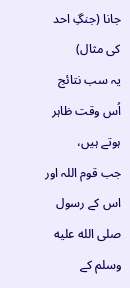جانا (جنگِ احد کی مثال)
یہ سب نتائج اُس وقت ظاہر ہوتے ہیں،
جب قوم اللہ اور اس کے رسول صلى الله عليه وسلم کے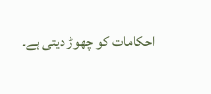احکامات کو چھوڑ دیتی ہے۔